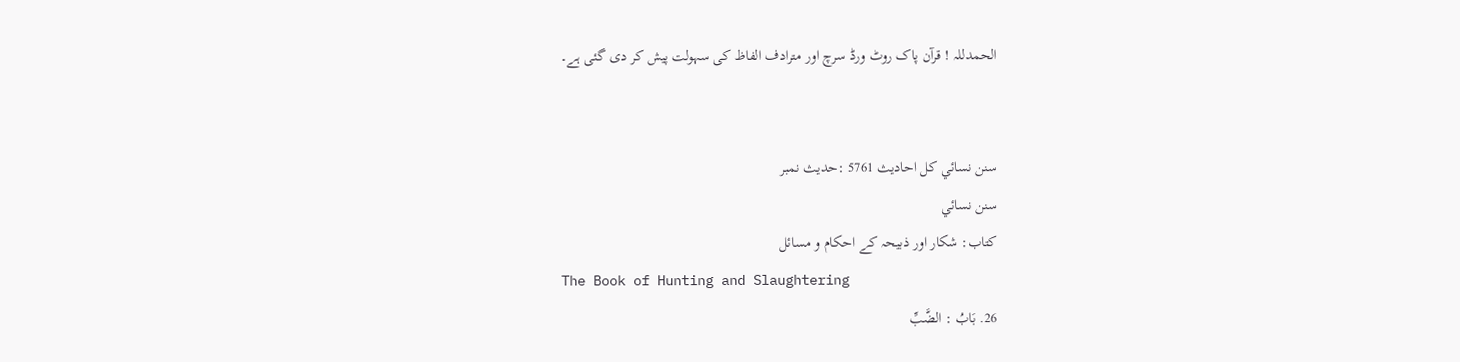الحمدللہ ! قرآن پاک روٹ ورڈ سرچ اور مترادف الفاظ کی سہولت پیش کر دی گئی ہے۔


سنن نسائي کل احادیث 5761 :حدیث نمبر
سنن نسائي
کتاب: شکار اور ذبیحہ کے احکام و مسائل
The Book of Hunting and Slaughtering
26. بَابُ : الضَّبِّ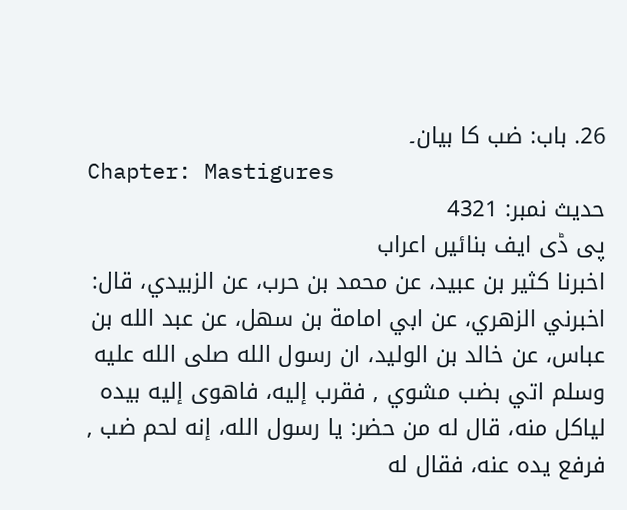26. باب: ضب کا بیان۔
Chapter: Mastigures
حدیث نمبر: 4321
پی ڈی ایف بنائیں اعراب
اخبرنا كثير بن عبيد، عن محمد بن حرب، عن الزبيدي، قال: اخبرني الزهري، عن ابي امامة بن سهل، عن عبد الله بن عباس، عن خالد بن الوليد، ان رسول الله صلى الله عليه وسلم اتي بضب مشوي , فقرب إليه، فاهوى إليه بيده لياكل منه، قال له من حضر: يا رسول الله، إنه لحم ضب , فرفع يده عنه، فقال له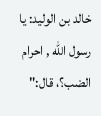خالد بن الوليد: يا رسول الله , احرام الضب؟، قال:"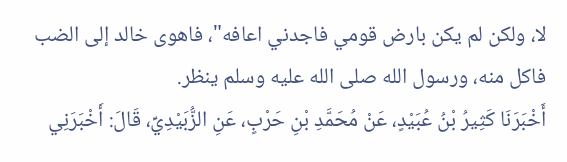لا، ولكن لم يكن بارض قومي فاجدني اعافه"، فاهوى خالد إلى الضب فاكل منه، ورسول الله صلى الله عليه وسلم ينظر.
أَخْبَرَنَا كَثِيرُ بْنُ عُبَيْدٍ، عَنْ مُحَمَّدِ بْنِ حَرْبٍ، عَنِ الزُّبَيْدِيِّ، قَالَ: أَخْبَرَنِي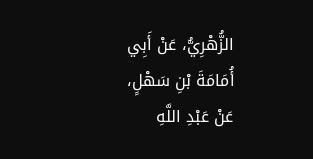الزُّهْرِيُّ، عَنْ أَبِي أُمَامَةَ بْنِ سَهْلٍ، عَنْ عَبْدِ اللَّهِ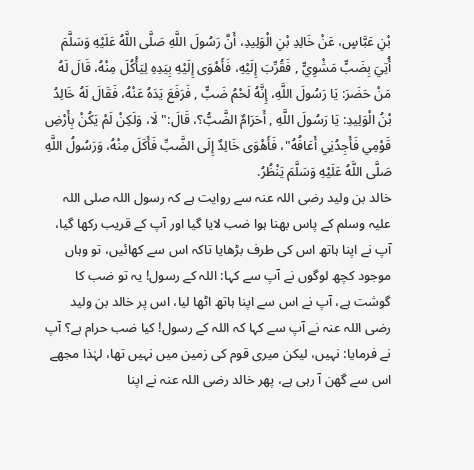بْنِ عَبَّاسٍ، عَنْ خَالِدِ بْنِ الْوَلِيدِ، أَنَّ رَسُولَ اللَّهِ صَلَّى اللَّهُ عَلَيْهِ وَسَلَّمَ أُتِيَ بِضَبٍّ مَشْوِيٍّ , فَقُرِّبَ إِلَيْهِ، فَأَهْوَى إِلَيْهِ بِيَدِهِ لِيَأْكُلَ مِنْهُ، قَالَ لَهُ مَنْ حَضَرَ: يَا رَسُولَ اللَّهِ، إِنَّهُ لَحْمُ ضَبٍّ , فَرَفَعَ يَدَهُ عَنْهُ، فَقَالَ لَهُ خَالِدُ بْنُ الْوَلِيدِ: يَا رَسُولَ اللَّهِ , أَحَرَامٌ الضَّبُّ؟، قَالَ:" لَا، وَلَكِنْ لَمْ يَكُنْ بِأَرْضِ قَوْمِي فَأَجِدُنِي أَعَافُهُ"، فَأَهْوَى خَالِدٌ إِلَى الضَّبِّ فَأَكَلَ مِنْهُ، وَرَسُولُ اللَّهِ صَلَّى اللَّهُ عَلَيْهِ وَسَلَّمَ يَنْظُرُ.
خالد بن ولید رضی اللہ عنہ سے روایت ہے کہ رسول اللہ صلی اللہ علیہ وسلم کے پاس بھنا ہوا ضب لایا گیا اور آپ کے قریب رکھا گیا، آپ نے اپنا ہاتھ اس کی طرف بڑھایا تاکہ اس سے کھائیں، تو وہاں موجود کچھ لوگوں نے آپ سے کہا: اللہ کے رسول! یہ تو ضب کا گوشت ہے، آپ نے اس سے اپنا ہاتھ اٹھا لیا، اس پر خالد بن ولید رضی اللہ عنہ نے آپ سے کہا کہ اللہ کے رسول! کیا ضب حرام ہے؟ آپ نے فرمایا: نہیں، لیکن میری قوم کی زمین میں نہیں تھا، لہٰذا مجھے اس سے گھن آ رہی ہے، پھر خالد رضی اللہ عنہ نے اپنا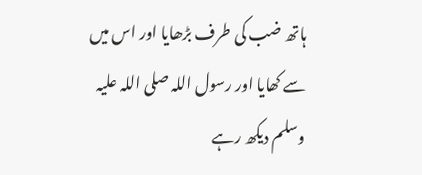ہاتھ ضب کی طرف بڑھایا اور اس میں سے کھایا اور رسول اللہ صلی اللہ علیہ وسلم دیکھ رہے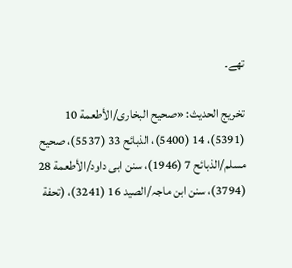تھے۔

تخریج الحدیث: «صحیح البخاری/الأطعمة 10 (5391)، 14 (5400)، الذبائح 33 (5537)، صحیح مسلم/الذبائح 7 (1946)، سنن ابی داود/الأطعمة 28 (3794)، سنن ابن ماجہ/الصید 16 (3241)، (تحفة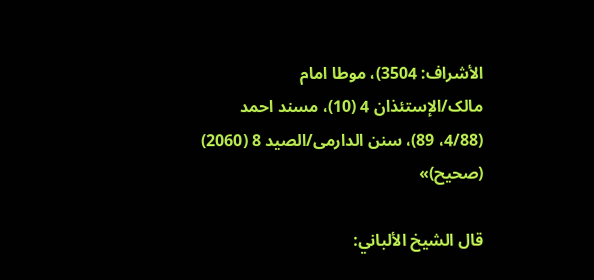الأشراف: 3504)، موطا امام مالک/الإستئذان 4 (10)، مسند احمد (4/88، 89)، سنن الدارمی/الصید 8 (2060) (صحیح)»

قال الشيخ الألباني: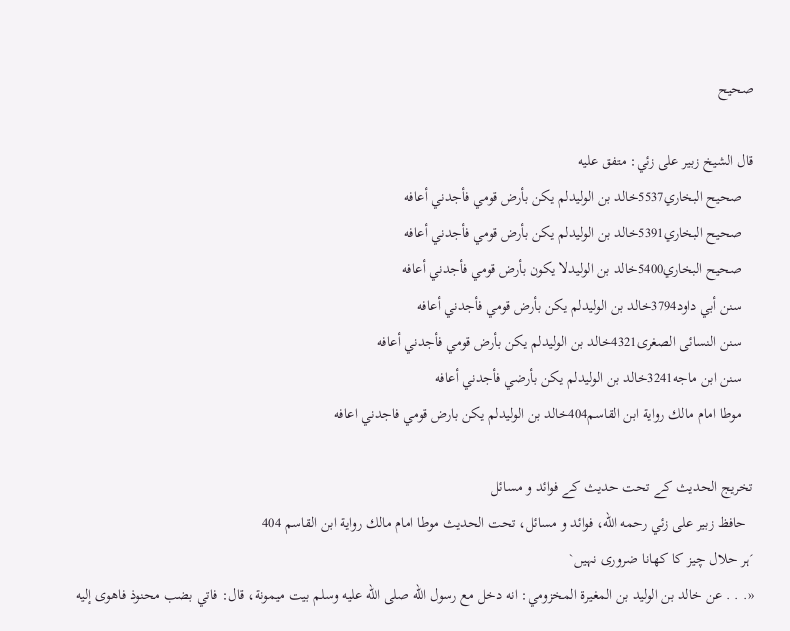صحيح

قال الشيخ زبير على زئي: متفق عليه
   صحيح البخاري5537خالد بن الوليدلم يكن بأرض قومي فأجدني أعافه
   صحيح البخاري5391خالد بن الوليدلم يكن بأرض قومي فأجدني أعافه
   صحيح البخاري5400خالد بن الوليدلا يكون بأرض قومي فأجدني أعافه
   سنن أبي داود3794خالد بن الوليدلم يكن بأرض قومي فأجدني أعافه
   سنن النسائى الصغرى4321خالد بن الوليدلم يكن بأرض قومي فأجدني أعافه
   سنن ابن ماجه3241خالد بن الوليدلم يكن بأرضي فأجدني أعافه
   موطا امام مالك رواية ابن القاسم404خالد بن الوليدلم يكن بارض قومي فاجدني اعافه

تخریج الحدیث کے تحت حدیث کے فوائد و مسائل
  حافظ زبير على زئي رحمه الله، فوائد و مسائل، تحت الحديث موطا امام مالك رواية ابن القاسم 404
´ہر حلال چیز کا کھانا ضروری نہیں`
«. . . عن خالد بن الوليد بن المغيرة المخزومي: انه دخل مع رسول الله صلى الله عليه وسلم بيت ميمونة، قال: فاتي بضب محنوذ فاهوى إليه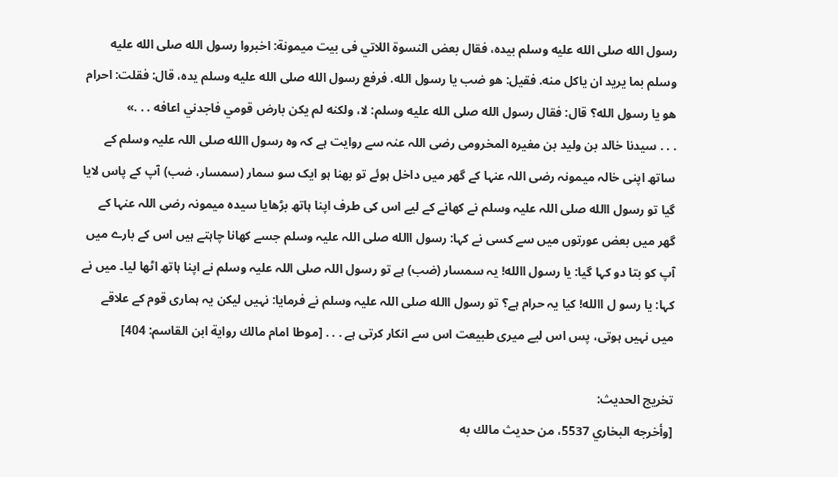رسول الله صلى الله عليه وسلم بيده، فقال بعض النسوة اللاتي فى بيت ميمونة: اخبروا رسول الله صلى الله عليه وسلم بما يريد ان ياكل منه. فقيل: هو ضب يا رسول الله. فرفع رسول الله صلى الله عليه وسلم يده، قال: فقلت: احرام هو يا رسول الله؟ قال: فقال رسول الله صلى الله عليه وسلم: لا، ولكنه لم يكن بارض قومي فاجدني اعافه . . .»
. . . سیدنا خالد بن ولید بن مغیرہ المخرومی رضی اللہ عنہ سے روایت ہے کہ وہ رسول االله صلی اللہ علیہ وسلم کے ساتھ اپنی خالہ میمونہ رضی اللہ عنہا کے گھر میں داخل ہوئے تو بھنا ہو ایک سو سمار (سمسار، ضب) آپ کے پاس لایا گیا تو رسول االله صلی اللہ علیہ وسلم نے کھانے کے لیے اس کی طرف اپنا ہاتھ بڑھایا سیدہ میمونہ رضی اللہ عنہا کے گھر میں بعض عورتوں میں سے کسی نے کہا: رسول االله صلی اللہ علیہ وسلم جسے کھانا چاہتے ہیں اس کے بارے میں آپ کو بتا دو کہا گیا: یا رسول االله! یہ سمسار (ضب) ہے تو رسول اللہ صلی اللہ علیہ وسلم نے اپنا ہاتھ اٹھا لیا۔ میں نے کہا: یا رسو ل االله! کیا یہ حرام ہے؟ تو رسول االله صلی اللہ علیہ وسلم نے فرمایا: نہیں لیکن یہ ہماری قوم کے علاقے میں نہیں ہوتی، پس اس لیے میری طبیعت اس سے انکار کرتی ہے . . . [موطا امام مالك رواية ابن القاسم: 404]

تخریج الحدیث:
[وأخرجه البخاري 5537، من حديث مالك به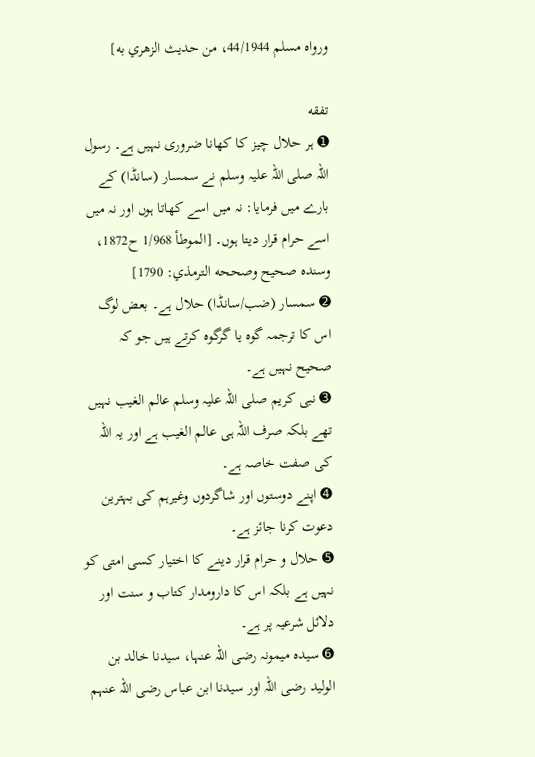ورواه مسلم 44/1944، من حديث الزهري به]

تفقه
➊ ہر حلال چیز کا کھانا ضروری نہیں ہے۔ رسول اللہ صلی اللہ علیہ وسلم نے سمسار (سانڈا) کے بارے میں فرمایا: نہ میں اسے کھاتا ہوں اور نہ میں اسے حرام قرار دیتا ہوں۔ [الموطأ 1/968 ح1872، وسنده صحيح وصححه الترمذي: 1790]
➋ سمسار (ضب/سانڈا) حلال ہے۔ بعض لوگ اس کا ترجمہ گوہ یا گرگوہ کرتے ہیں جو کہ صحیح نہیں ہے۔
➌ نبی کریم صلی اللہ علیہ وسلم عالم الغیب نہیں تھے بلکہ صرف اللہ ہی عالم الغیب ہے اور یہ اللہ کی صفت خاصہ ہے۔
➍ اپنے دوستوں اور شاگردوں وغیرہم کی بہترین دعوت کرنا جائز ہے۔
➎ حلال و حرام قرار دینے کا اختیار کسی امتی کو نہیں ہے بلکہ اس کا دارومدار کتاب و سنت اور دلائل شرعیہ پر ہے۔
➏ سیدہ میمونہ رضی اللہ عنہا، سیدنا خالد بن الولید رضی اللہ اور سیدنا ابن عباس رضی اللہ عنہم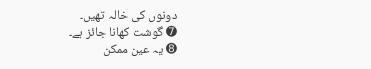دونوں کی خالہ تھیں۔
➐ گوشت کھانا جائز ہے۔
➑ یہ عین ممکن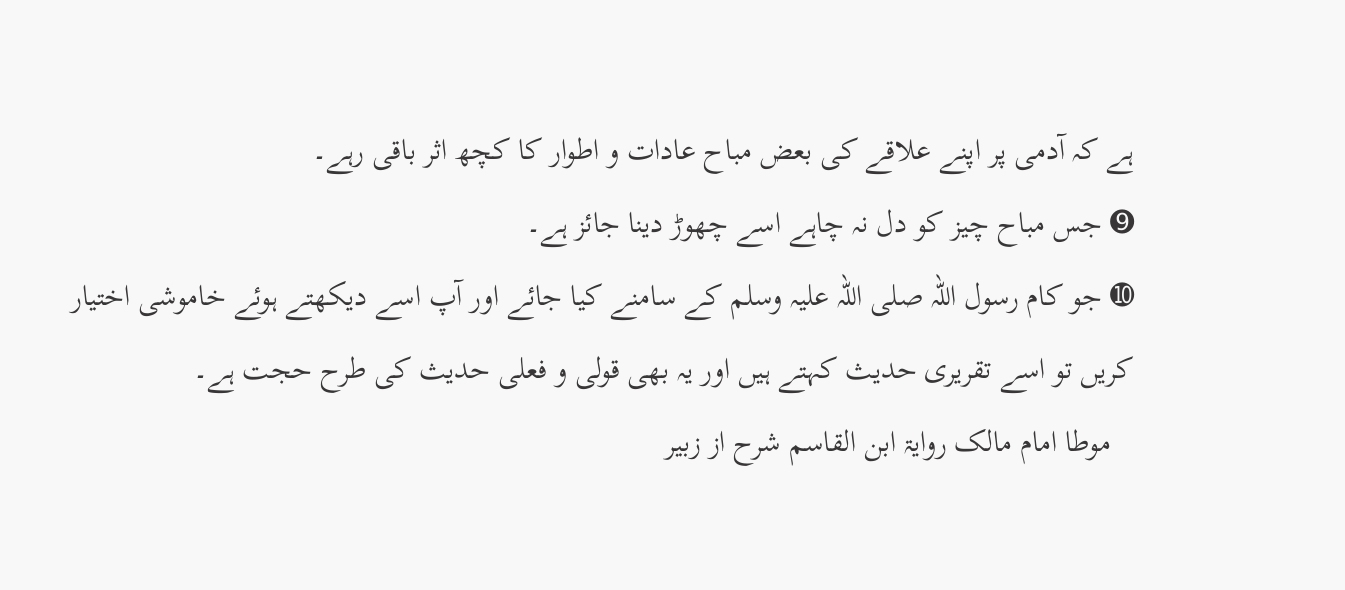ہے کہ آدمی پر اپنے علاقے کی بعض مباح عادات و اطوار کا کچھ اثر باقی رہے۔
➒ جس مباح چیز کو دل نہ چاہے اسے چھوڑ دینا جائز ہے۔
➓ جو کام رسول اللہ صلی اللہ علیہ وسلم کے سامنے کیا جائے اور آپ اسے دیکھتے ہوئے خاموشی اختیار کریں تو اسے تقریری حدیث کہتے ہیں اور یہ بھی قولی و فعلی حدیث کی طرح حجت ہے۔
   موطا امام مالک روایۃ ابن القاسم شرح از زبیر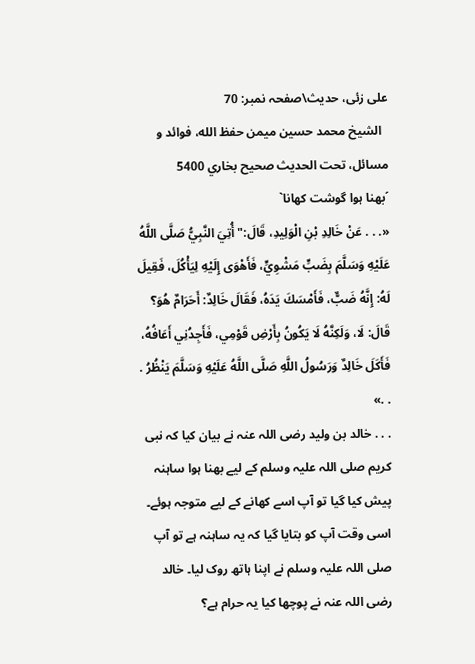علی زئی، حدیث\صفحہ نمبر: 70
  الشيخ محمد حسين ميمن حفظ الله، فوائد و مسائل، تحت الحديث صحيح بخاري 5400
´بھنا ہوا گوشت کھانا`
«. . . عَنْ خَالِدِ بْنِ الْوَلِيدِ، قَالَ:" أُتِيَ النَّبِيُّ صَلَّى اللَّهُ عَلَيْهِ وَسَلَّمَ بِضَبٍّ مَشْوِيٍّ، فَأَهْوَى إِلَيْهِ لِيَأْكُلَ، فَقِيلَ لَهُ: إِنَّهُ ضَبٌّ، فَأَمْسَكَ يَدَهُ، فَقَالَ خَالِدٌ: أَحَرَامٌ هُوَ؟ قَالَ: لَا، وَلَكِنَّهُ لَا يَكُونُ بِأَرْضِ قَوْمِي، فَأَجِدُنِي أَعَافُهُ، فَأَكَلَ خَالِدٌ وَرَسُولُ اللَّهِ صَلَّى اللَّهُ عَلَيْهِ وَسَلَّمَ يَنْظُرُ . . .»
. . . خالد بن ولید رضی اللہ عنہ نے بیان کیا کہ نبی کریم صلی اللہ علیہ وسلم کے لیے بھنا ہوا ساہنہ پیش کیا گیا تو آپ اسے کھانے کے لیے متوجہ ہوئے۔ اسی وقت آپ کو بتایا گیا کہ یہ ساہنہ ہے تو آپ صلی اللہ علیہ وسلم نے اپنا ہاتھ روک لیا۔ خالد رضی اللہ عنہ نے پوچھا کیا یہ حرام ہے؟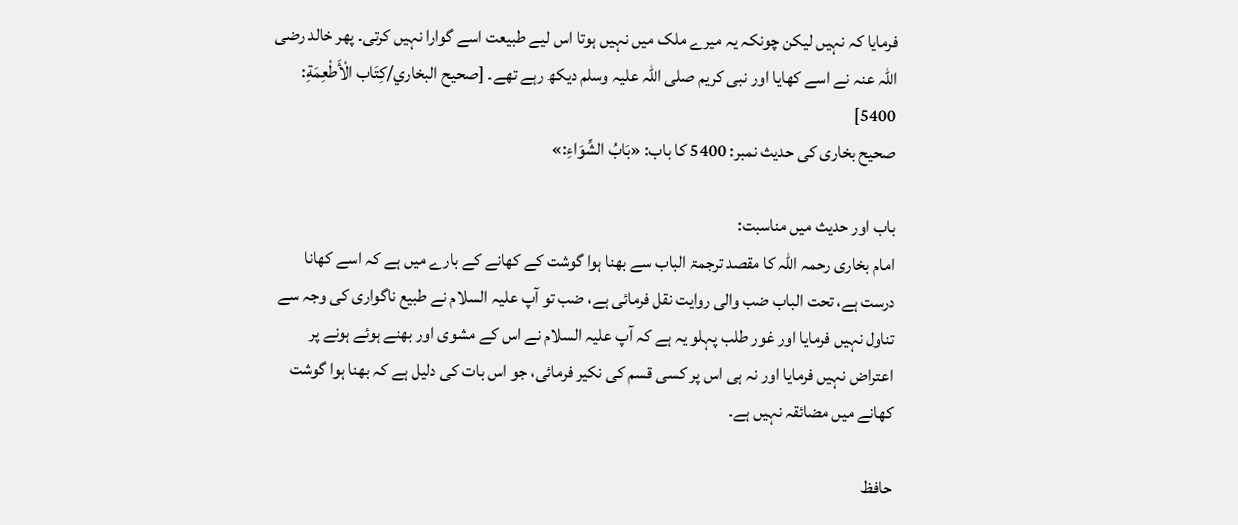فرمایا کہ نہیں لیکن چونکہ یہ میرے ملک میں نہیں ہوتا اس لیے طبیعت اسے گوارا نہیں کرتی۔ پھر خالد رضی اللہ عنہ نے اسے کھایا اور نبی کریم صلی اللہ علیہ وسلم دیکھ رہے تھے۔ [صحيح البخاري/كِتَاب الْأَطْعِمَةِ: 5400]
صحیح بخاری کی حدیث نمبر: 5400 کا باب: «بَابُ الشِّوَاءِ:»

باب اور حدیث میں مناسبت:
امام بخاری رحمہ اللہ کا مقصد ترجمۃ الباب سے بھنا ہوا گوشت کے کھانے کے بارے میں ہے کہ اسے کھانا درست ہے، تحت الباب ضب والی روایت نقل فرمائی ہے، ضب تو آپ علیہ السلام نے طبیع ناگواری کی وجہ سے تناول نہیں فرمایا اور غور طلب پہلو یہ ہے کہ آپ علیہ السلام نے اس کے مشوی اور بھنے ہوئے ہونے پر اعتراض نہیں فرمایا اور نہ ہی اس پر کسی قسم کی نکیر فرمائی، جو اس بات کی دلیل ہے کہ بھنا ہوا گوشت کھانے میں مضائقہ نہیں ہے۔

حافظ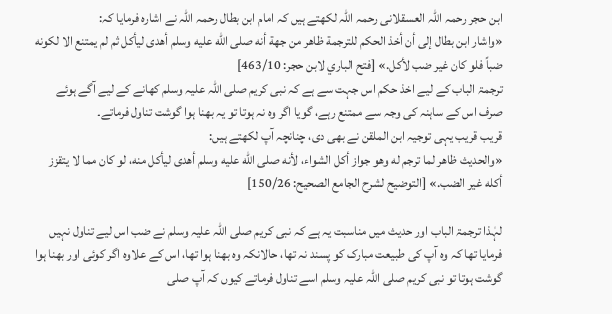ابن حجر رحمہ اللہ العسقلانی رحمہ اللہ لکھتے ہیں کہ امام ابن بطال رحمہ اللہ نے اشارہ فرمایا کہ:
«واشار ابن بطال إلى أن أخذ الحكم للترجمة ظاهر من جهة أنه صلى الله عليه وسلم أهدى ليأكل ثم لم يمتنع الا لكونه ضباً فلو كان غير ضب لأكل.» [فتح الباري لابن حجر: 463/10]
ترجمۃ الباب کے لیے اخذ حکم اس جہت سے ہے کہ نبی کریم صلی اللہ علیہ وسلم کھانے کے لیے آگے ہوئے صرف اس کے ساہنہ کی وجہ سے ممتنع رہے، گویا اگر وہ نہ ہوتا تو یہ بھنا ہوا گوشت تناول فرماتے۔
قریب قریب یہی توجیہ ابن الملقن نے بھی دی، چنانچہ آپ لکھتے ہیں:
«والحديث ظاهر لما ترجم له وهو جواز أكل الشواء، لأنه صلى الله عليه وسلم أهدى ليأكل منه، لو كان مما لا يتقزز أكله غير الضب.» [التوضيح لشرح الجامع الصحيح: 150/26]

لہٰذا ترجمۃ الباب اور حدیث میں مناسبت یہ ہے کہ نبی کریم صلی اللہ علیہ وسلم نے ضب اس لیے تناول نہیں فرمایا تھا کہ وہ آپ کی طبیعت مبارک کو پسند نہ تھا، حالانکہ وہ بھنا ہوا تھا، اس کے علاوہ اگر کوئی اور بھنا ہوا گوشت ہوتا تو نبی کریم صلی اللہ علیہ وسلم اسے تناول فرماتے کیوں کہ آپ صلی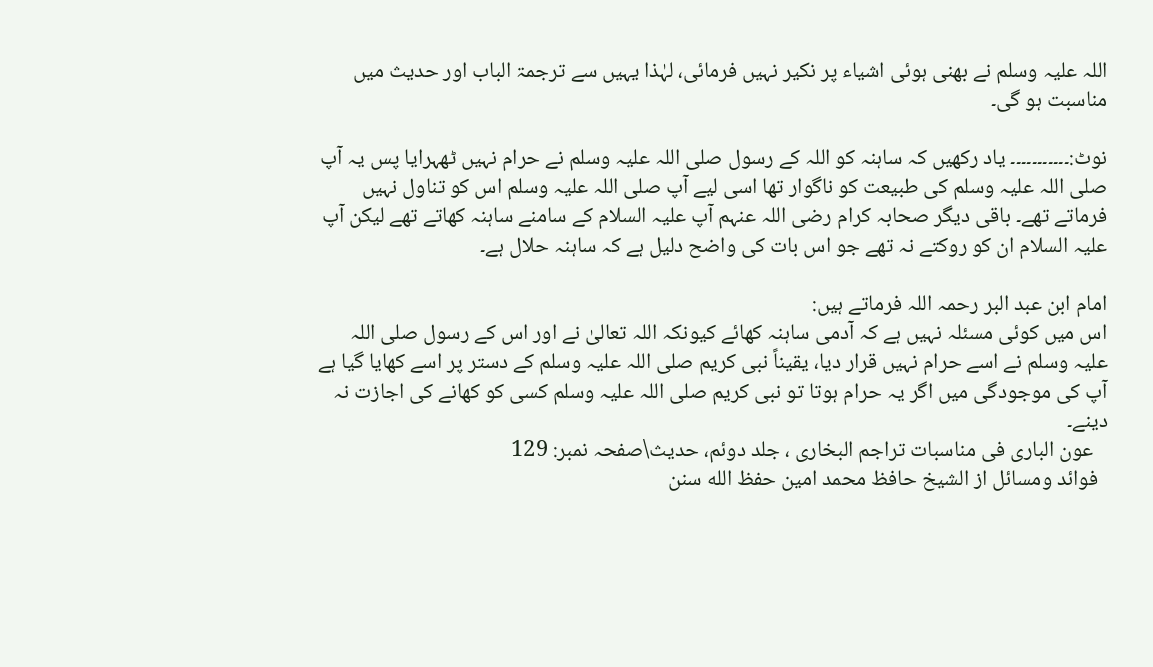اللہ علیہ وسلم نے بھنی ہوئی اشیاء پر نکیر نہیں فرمائی، لہٰذا یہیں سے ترجمۃ الباب اور حدیث میں مناسبت ہو گی۔

نوٹ:۔۔۔۔۔۔۔۔۔۔۔ یاد رکھیں کہ ساہنہ کو اللہ کے رسول صلی اللہ علیہ وسلم نے حرام نہیں ٹھہرایا پس یہ آپ صلی اللہ علیہ وسلم کی طبیعت کو ناگوار تھا اسی لیے آپ صلی اللہ علیہ وسلم اس کو تناول نہیں فرماتے تھے۔ باقی دیگر صحابہ کرام رضی اللہ عنہم آپ علیہ السلام کے سامنے ساہنہ کھاتے تھے لیکن آپ علیہ السلام ان کو روکتے نہ تھے جو اس بات کی واضح دلیل ہے کہ ساہنہ حلال ہے۔

امام ابن عبد البر رحمہ اللہ فرماتے ہیں:
اس میں کوئی مسئلہ نہیں ہے کہ آدمی ساہنہ کھائے کیونکہ اللہ تعالیٰ نے اور اس کے رسول صلی اللہ علیہ وسلم نے اسے حرام نہیں قرار دیا، یقیناً نبی کریم صلی اللہ علیہ وسلم کے دستر پر اسے کھایا گیا ہے آپ کی موجودگی میں اگر یہ حرام ہوتا تو نبی کریم صلی اللہ علیہ وسلم کسی کو کھانے کی اجازت نہ دینے۔
   عون الباری فی مناسبات تراجم البخاری ، جلد دوئم، حدیث\صفحہ نمبر: 129
  فوائد ومسائل از الشيخ حافظ محمد امين حفظ الله سنن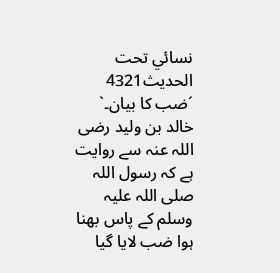نسائي تحت الحديث4321
´ضب کا بیان۔`
خالد بن ولید رضی اللہ عنہ سے روایت ہے کہ رسول اللہ صلی اللہ علیہ وسلم کے پاس بھنا ہوا ضب لایا گیا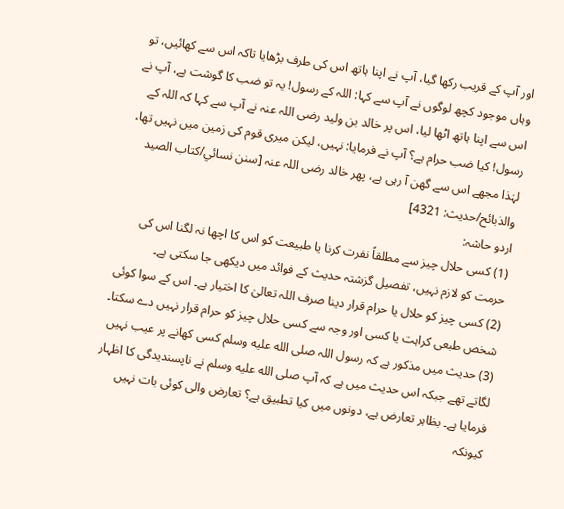اور آپ کے قریب رکھا گیا، آپ نے اپنا ہاتھ اس کی طرف بڑھایا تاکہ اس سے کھائیں، تو وہاں موجود کچھ لوگوں نے آپ سے کہا: اللہ کے رسول! یہ تو ضب کا گوشت ہے، آپ نے اس سے اپنا ہاتھ اٹھا لیا، اس پر خالد بن ولید رضی اللہ عنہ نے آپ سے کہا کہ اللہ کے رسول! کیا ضب حرام ہے؟ آپ نے فرمایا: نہیں، لیکن میری قوم کی زمین میں نہیں تھا، لہٰذا مجھے اس سے گھن آ رہی ہے، پھر خالد رضی اللہ عنہ [سنن نسائي/كتاب الصيد والذبائح/حدیث: 4321]
اردو حاشہ:
(1) کسی حلال چیز سے مطلقاً نفرت کرنا یا طبیعت کو اس کا اچھا نہ لگنا اس کی حرمت کو لازم نہیں، تفصیل گزشتہ حدیث کے فوائد میں دیکھی جا سکتی ہے۔
(2) کسی چیز کو حلال یا حرام قرار دینا صرف اللہ تعالیٰ کا اختیار ہے۔ اس کے سوا کوئی شخص طبعی کراہت یا کسی اور وجہ سے کسی حلال چیز کو حرام قرار نہیں دے سکتا۔
(3) حدیث میں مذکور ہے کہ رسول اللہ صلى الله عليه وسلم کسی کھانے پر عیب نہیں لگاتے تھے جبکہ اس حدیث میں ہے کہ آپ صلى الله عليه وسلم نے ناپسندیدگی کا اظہار فرمایا ہے۔ بظاہر تعارض ہے، دونوں میں کیا تطبیق ہے؟ تعارض والی کوئی بات نہیں کیونکہ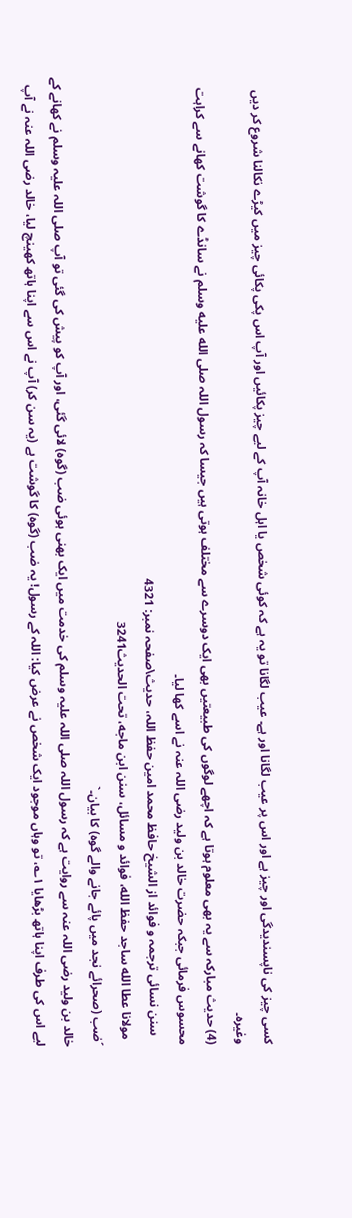کسی چیز کی ناپسندیدگی اور چیز ہے اور اس پر عیب لگانا اور ہے۔ عیب لگانا تو یہ ہے کہ کوئی شخص یا اہل خانہ آپ کے لیے چیز پکائیں اور آپ اس پکی پکائی چیز میں کیڑے نکالنا شروع کر دیں وغیرہ۔
(4) حدیث مبارکہ سے یہ بھی معلوم ہوتا ہے کہ اچھے لوگوں کی طبیعتیں بھی ایک دوسرے سے مختلف ہوتی ہیں جیسا کہ رسول اللہ صلى الله عليه وسلم نے سانڈے کا گوشت کھانے سے کراہت محسوس فرمائی جبکہ حضرت خالد بن ولید رضی اللہ عنہ نے اسے کھا لیا۔
   سنن نسائی ترجمہ و فوائد از الشیخ حافظ محمد امین حفظ اللہ، حدیث\صفحہ نمبر: 4321
  مولانا عطا الله ساجد حفظ الله، فوائد و مسائل، سنن ابن ماجه، تحت الحديث3241
´ضب (صحرائے نجد میں پائے جانے والے گوہ) کا بیان۔`
خالد بن ولید رضی اللہ عنہ سے روایت ہے کہ رسول اللہ صلی اللہ علیہ وسلم کی خدمت میں ایک بھنی ہوئی ضب (گوہ) لائی گئی، اور آپ کو پیش کی گئی تو آپ صلی اللہ علیہ وسلم نے کھانے کے لیے اس کی طرف اپنا ہاتھ بڑھایا ۱؎، تو وہاں موجود ایک شخص نے عرض کیا: اللہ کے رسول! یہ ضب (گوہ) کا گوشت ہے (یہ سن کر) آپ نے اس سے اپنا ہاتھ کھینچ لیا، خالد رضی اللہ عنہ نے آپ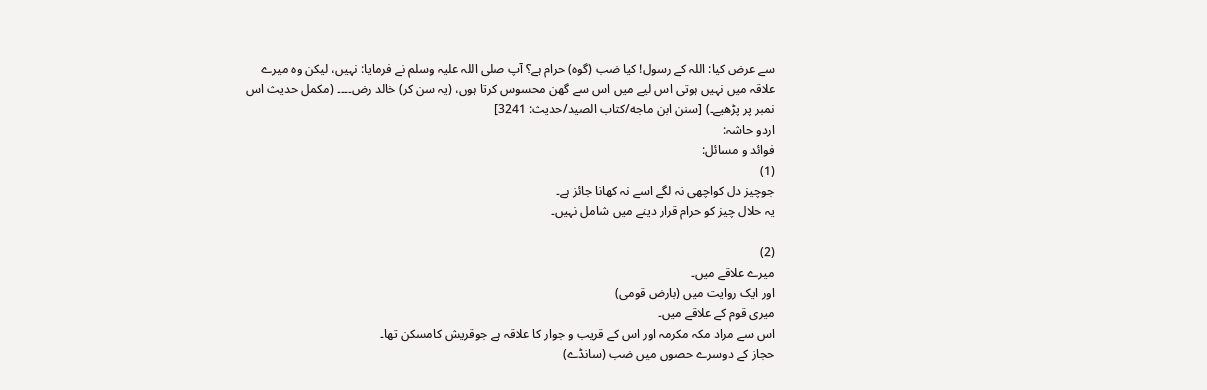سے عرض کیا: اللہ کے رسول! کیا ضب (گوہ) حرام ہے؟ آپ صلی اللہ علیہ وسلم نے فرمایا: نہیں، لیکن وہ میرے علاقہ میں نہیں ہوتی اس لیے میں اس سے گھن محسوس کرتا ہوں، (یہ سن کر) خالد رض۔۔۔۔ (مکمل حدیث اس نمبر پر پڑھیے۔) [سنن ابن ماجه/كتاب الصيد/حدیث: 3241]
اردو حاشہ:
فوائد و مسائل:
(1)
جوچیز دل کواچھی نہ لگے اسے نہ کھانا جائز ہے۔
یہ حلال چیز کو حرام قرار دینے میں شامل نہیں۔

(2)
میرے علاقے میں۔
اور ایک روایت میں (بارض قومی)
میری قوم کے علاقے میں۔
اس سے مراد مکہ مکرمہ اور اس کے قریب و جوار کا علاقہ ہے جوقریش کامسکن تھا۔
حجاز کے دوسرے حصوں میں ضب (سانڈے)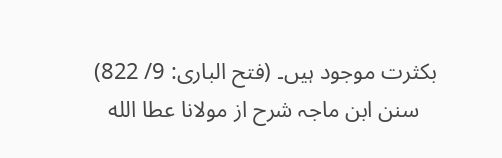بکثرت موجود ہیں۔ (فتح الباری: 9/ 822)
   سنن ابن ماجہ شرح از مولانا عطا الله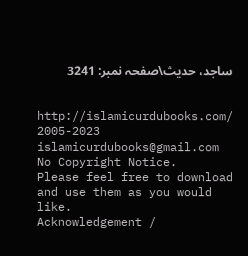ساجد، حدیث\صفحہ نمبر: 3241


http://islamicurdubooks.com/ 2005-2023 islamicurdubooks@gmail.com No Copyright Notice.
Please feel free to download and use them as you would like.
Acknowledgement /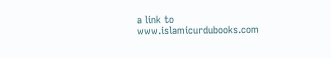a link to www.islamicurdubooks.com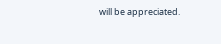will be appreciated.